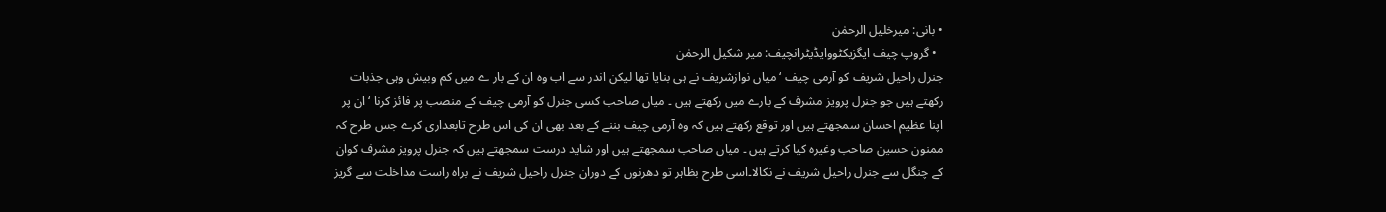• بانی: میرخلیل الرحمٰن
  • گروپ چیف ایگزیکٹووایڈیٹرانچیف: میر شکیل الرحمٰن
جنرل راحیل شریف کو آرمی چیف ‘میاں نوازشریف نے ہی بنایا تھا لیکن اندر سے اب وہ ان کے بار ے میں کم وبیش وہی جذبات رکھتے ہیں جو جنرل پرویز مشرف کے بارے میں رکھتے ہیں ۔ میاں صاحب کسی جنرل کو آرمی چیف کے منصب پر فائز کرنا ‘ ان پر اپنا عظیم احسان سمجھتے ہیں اور توقع رکھتے ہیں کہ وہ آرمی چیف بننے کے بعد بھی ان کی اس طرح تابعداری کرے جس طرح کہ ممنون حسین صاحب وغیرہ کیا کرتے ہیں ۔ میاں صاحب سمجھتے ہیں اور شاید درست سمجھتے ہیں کہ جنرل پرویز مشرف کوان کے چنگل سے جنرل راحیل شریف نے نکالا۔اسی طرح بظاہر تو دھرنوں کے دوران جنرل راحیل شریف نے براہ راست مداخلت سے گریز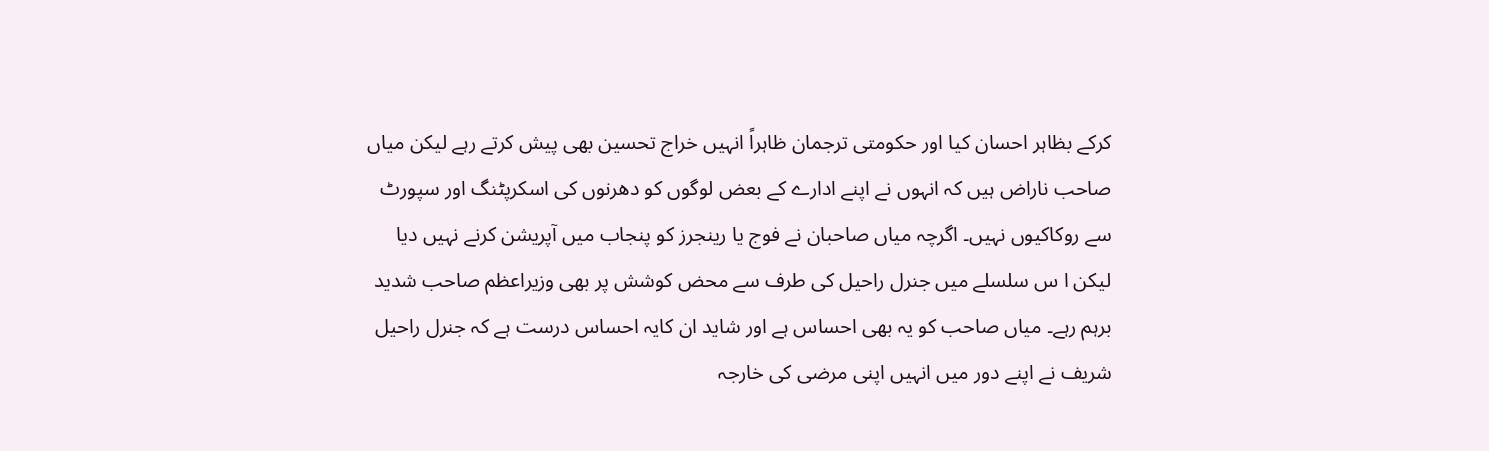کرکے بظاہر احسان کیا اور حکومتی ترجمان ظاہراً انہیں خراج تحسین بھی پیش کرتے رہے لیکن میاں صاحب ناراض ہیں کہ انہوں نے اپنے ادارے کے بعض لوگوں کو دھرنوں کی اسکرپٹنگ اور سپورٹ سے روکاکیوں نہیں۔ اگرچہ میاں صاحبان نے فوج یا رینجرز کو پنجاب میں آپریشن کرنے نہیں دیا لیکن ا س سلسلے میں جنرل راحیل کی طرف سے محض کوشش پر بھی وزیراعظم صاحب شدید برہم رہے۔ میاں صاحب کو یہ بھی احساس ہے اور شاید ان کایہ احساس درست ہے کہ جنرل راحیل شریف نے اپنے دور میں انہیں اپنی مرضی کی خارجہ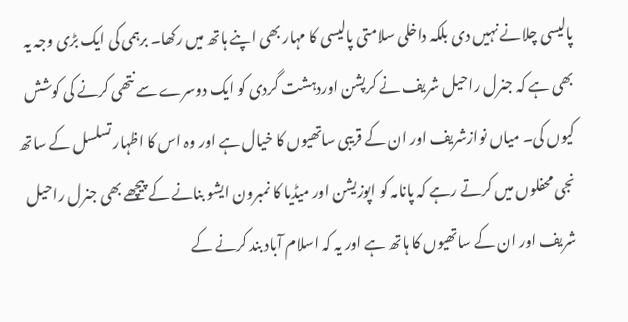پالیسی چلانے نہیں دی بلکہ داخلی سلامتی پالیسی کا مہار بھی اپنے ہاتھ میں رکھا۔ برہمی کی ایک بڑی وجہ یہ بھی ہے کہ جنرل راحیل شریف نے کرپشن اوردہشت گردی کو ایک دوسرے سے نتھی کرنے کی کوشش کیوں کی۔ میاں نوازشریف اور ان کے قریبی ساتھیوں کا خیال ہے اور وہ اس کا اظہار تسلسل کے ساتھ نجی محفلوں میں کرتے رہے کہ پانامہ کو اپوزیشن اور میڈیا کا نمبرون ایشو بنانے کے پیچھے بھی جنرل راحیل شریف اور ان کے ساتھیوں کا ہاتھ ہے اور یہ کہ اسلام آباد بند کرنے کے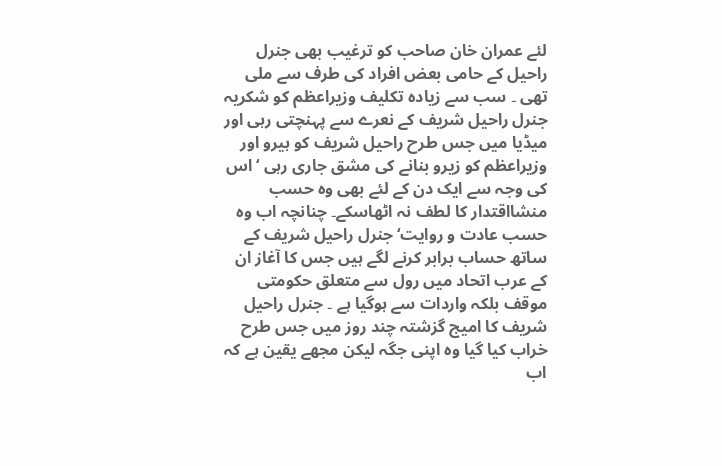لئے عمران خان صاحب کو ترغیب بھی جنرل راحیل کے حامی بعض افراد کی طرف سے ملی تھی ۔ سب سے زیادہ تکلیف وزیراعظم کو شکریہ جنرل راحیل شریف کے نعرے سے پہنچتی رہی اور میڈیا میں جس طرح راحیل شریف کو ہیرو اور وزیراعظم کو زیرو بنانے کی مشق جاری رہی ‘ اس کی وجہ سے ایک دن کے لئے بھی وہ حسب منشااقتدار کا لطف نہ اٹھاسکے۔ چنانچہ اب وہ حسب عادت و روایت‘ جنرل راحیل شریف کے ساتھ حساب برابر کرنے لگے ہیں جس کا آغاز ان کے عرب اتحاد میں رول سے متعلق حکومتی موقف بلکہ واردات سے ہوگیا ہے ۔ جنرل راحیل شریف کا امیج گزشتہ چند روز میں جس طرح خراب کیا گیا وہ اپنی جگہ لیکن مجھے یقین ہے کہ اب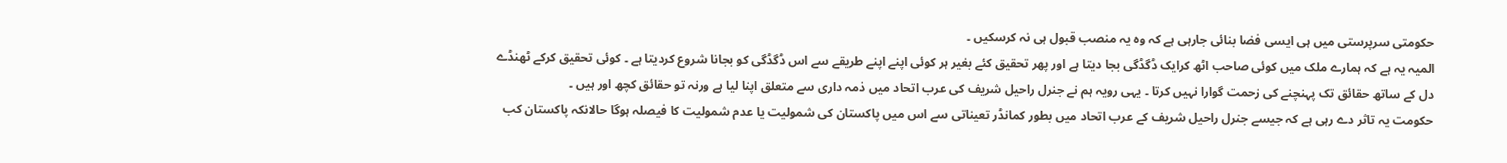حکومتی سرپرستی میں ہی ایسی فضا بنائی جارہی ہے کہ وہ یہ منصب قبول ہی نہ کرسکیں ۔
المیہ یہ ہے کہ ہمارے ملک میں کوئی صاحب اٹھ کرایک ڈگڈگی بجا دیتا ہے اور پھر تحقیق کئے بغیر ہر کوئی اپنے اپنے طریقے سے اس ڈگڈگی کو بجانا شروع کردیتا ہے ۔ کوئی تحقیق کرکے ٹھنڈے دل کے ساتھ حقائق تک پہنچنے کی زحمت گوارا نہیں کرتا ۔ یہی رویہ ہم نے جنرل راحیل شریف کی عرب اتحاد میں ذمہ داری سے متعلق اپنا لیا ہے ورنہ تو حقائق کچھ اور ہیں ۔
حکومت یہ تاثر دے رہی ہے کہ جیسے جنرل راحیل شریف کے عرب اتحاد میں بطور کمانڈر تعیناتی سے اس میں پاکستان کی شمولیت یا عدم شمولیت کا فیصلہ ہوگا حالانکہ پاکستان کب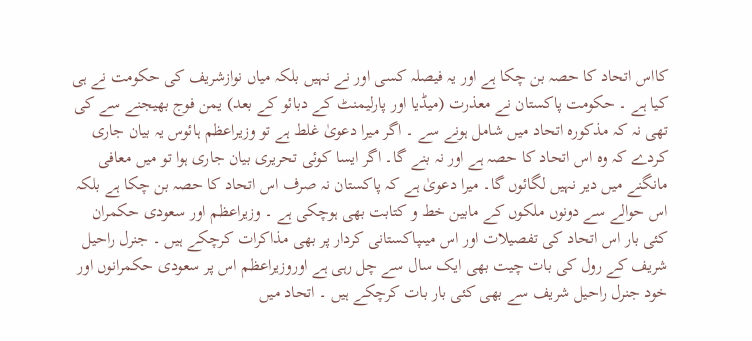کااس اتحاد کا حصہ بن چکا ہے اور یہ فیصلہ کسی اور نے نہیں بلکہ میاں نوازشریف کی حکومت نے ہی کیا ہے ۔ حکومت پاکستان نے معذرت (میڈیا اور پارلیمنٹ کے دبائو کے بعد) یمن فوج بھیجنے سے کی تھی نہ کہ مذکورہ اتحاد میں شامل ہونے سے ۔ اگر میرا دعویٰ غلط ہے تو وزیراعظم ہائوس یہ بیان جاری کردے کہ وہ اس اتحاد کا حصہ ہے اور نہ بنے گا۔ اگر ایسا کوئی تحریری بیان جاری ہوا تو میں معافی مانگنے میں دیر نہیں لگائوں گا۔ میرا دعویٰ ہے کہ پاکستان نہ صرف اس اتحاد کا حصہ بن چکا ہے بلکہ اس حوالے سے دونوں ملکوں کے مابین خط و کتابت بھی ہوچکی ہے ۔ وزیراعظم اور سعودی حکمران کئی بار اس اتحاد کی تفصیلات اور اس میںپاکستانی کردار پر بھی مذاکرات کرچکے ہیں ۔ جنرل راحیل شریف کے رول کی بات چیت بھی ایک سال سے چل رہی ہے اوروزیراعظم اس پر سعودی حکمرانوں اور خود جنرل راحیل شریف سے بھی کئی بار بات کرچکے ہیں ۔ اتحاد میں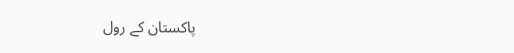پاکستان کے رول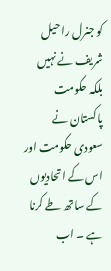کو جنرل راحیل شریف نے نہیں بلکہ حکومت پاکستان نے سعودی حکومت اور اس کے اتحادیوں کے ساتھ طے کرنا ہے ۔ اب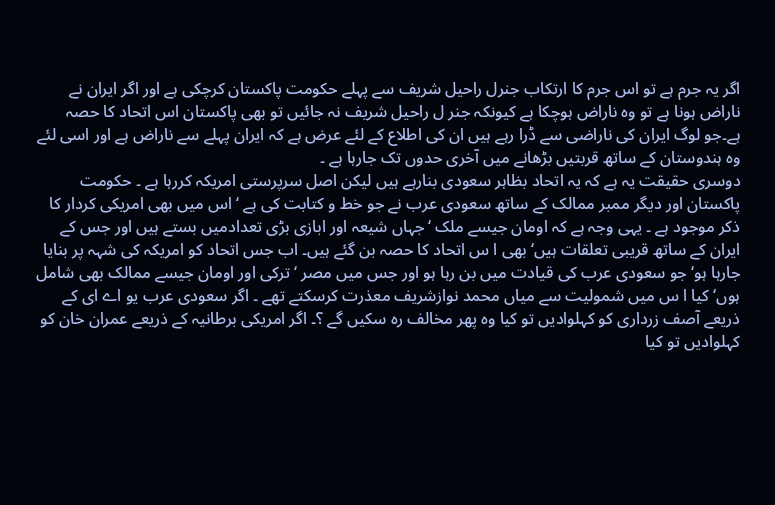اگر یہ جرم ہے تو اس جرم کا ارتکاب جنرل راحیل شریف سے پہلے حکومت پاکستان کرچکی ہے اور اگر ایران نے ناراض ہونا ہے تو وہ ناراض ہوچکا ہے کیونکہ جنر ل راحیل شریف نہ جائیں تو بھی پاکستان اس اتحاد کا حصہ ہے۔جو لوگ ایران کی ناراضی سے ڈرا رہے ہیں ان کی اطلاع کے لئے عرض ہے کہ ایران پہلے سے ناراض ہے اور اسی لئے وہ ہندوستان کے ساتھ قربتیں بڑھانے میں آخری حدوں تک جارہا ہے ۔
دوسری حقیقت یہ ہے کہ یہ اتحاد بظاہر سعودی بنارہے ہیں لیکن اصل سرپرستی امریکہ کررہا ہے ۔ حکومت پاکستان اور دیگر ممبر ممالک کے ساتھ سعودی عرب نے جو خط و کتابت کی ہے ‘ اس میں بھی امریکی کردار کا ذکر موجود ہے ۔ یہی وجہ ہے کہ اومان جیسے ملک ‘جہاں شیعہ اور ابازی بڑی تعدادمیں بستے ہیں اور جس کے ایران کے ساتھ قریبی تعلقات ہیں‘ بھی ا س اتحاد کا حصہ بن گئے ہیں۔ اب جس اتحاد کو امریکہ کی شہہ پر بنایا جارہا ہو‘ جو سعودی عرب کی قیادت میں بن رہا ہو اور جس میں مصر ‘ ترکی اور اومان جیسے ممالک بھی شامل ہوں‘ کیا ا س میں شمولیت سے میاں محمد نوازشریف معذرت کرسکتے تھے ۔ اگر سعودی عرب یو اے ای کے ذریعے آصف زرداری کو کہلوادیں تو کیا وہ پھر مخالف رہ سکیں گے ؟۔ اگر امریکی برطانیہ کے ذریعے عمران خان کو کہلوادیں تو کیا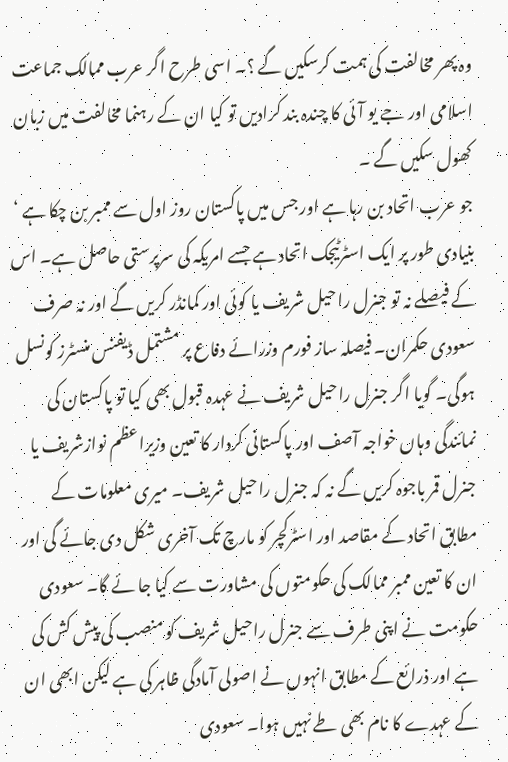وہ پھر مخالفت کی ہمت کرسکیں گے ؟۔ اسی طرح اگر عرب ممالک جماعت اسلامی اور جے یو آئی کا چندہ بند کرادیں تو کیا ان کے رہنما مخالفت میں زبان کھول سکیں گے ۔
جو عرب اتحاد بن رہا ہے اور جس میں پاکستان روز اول سے ممبر بن چکا ہے ‘ بنیادی طور پر ایک اسٹرٹیجک اتحاد ہے جسے امریکہ کی سرپرستی حاصل ہے۔ اس کے فیصلے نہ تو جنرل راحیل شریف یا کوئی اور کمانڈر کریں گے اور نہ صرف سعودی حکمران۔ فیصلہ ساز فورم وزرائے دفاع پر مشتمل ڈیفنس منسٹرز کونسل ہوگی۔ گویا اگر جنرل راحیل شریف نے عہدہ قبول بھی کیا تو پاکستان کی نمائندگی وہاں خواجہ آصف اور پاکستانی کردار کا تعین وزیراعظم نوازشریف یا جنرل قمر باجوہ کریں گے نہ کہ جنرل راحیل شریف۔ میری معلومات کے مطابق اتحاد کے مقاصد اور اسٹرکچر کو مارچ تک آخری شکل دی جائے گی اور ان کا تعین ممبر ممالک کی حکومتوں کی مشاورت سے کیا جا ئے گا۔ سعودی حکومت نے اپنی طرف سے جنرل راحیل شریف کو منصب کی پیش کش کی ہے اور ذرائع کے مطابق انہوں نے اصولی آمادگی ظاہر کی ہے لیکن ابھی ان کے عہدے کا نام بھی طے نہیں ہوا۔ سعودی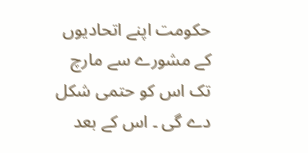حکومت اپنے اتحادیوں کے مشورے سے مارچ تک اس کو حتمی شکل دے گی ۔ اس کے بعد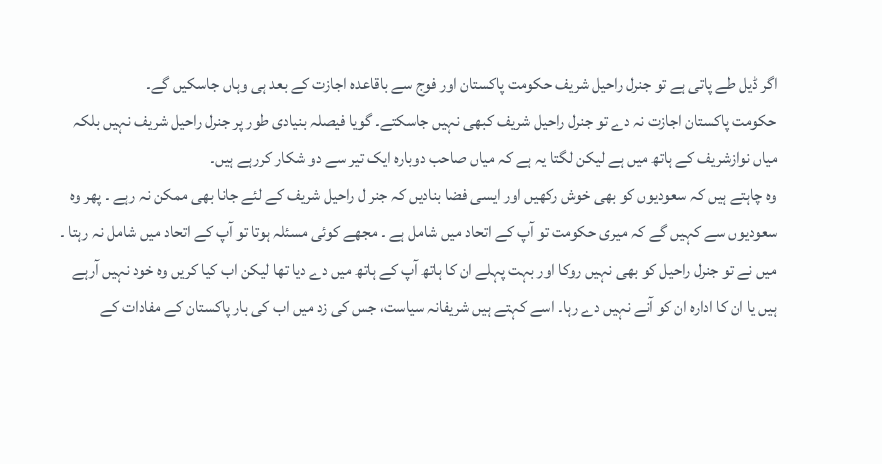اگر ڈیل طے پاتی ہے تو جنرل راحیل شریف حکومت پاکستان اور فوج سے باقاعدہ اجازت کے بعد ہی وہاں جاسکیں گے۔
حکومت پاکستان اجازت نہ دے تو جنرل راحیل شریف کبھی نہیں جاسکتے۔ گویا فیصلہ بنیادی طور پر جنرل راحیل شریف نہیں بلکہ میاں نوازشریف کے ہاتھ میں ہے لیکن لگتا یہ ہے کہ میاں صاحب دوبارہ ایک تیر سے دو شکار کررہے ہیں۔
وہ چاہتے ہیں کہ سعودیوں کو بھی خوش رکھیں اور ایسی فضا بنادیں کہ جنر ل راحیل شریف کے لئے جانا بھی ممکن نہ رہے ۔ پھر وہ سعودیوں سے کہیں گے کہ میری حکومت تو آپ کے اتحاد میں شامل ہے ۔ مجھے کوئی مسئلہ ہوتا تو آپ کے اتحاد میں شامل نہ رہتا ۔ میں نے تو جنرل راحیل کو بھی نہیں روکا اور بہت پہلے ان کا ہاتھ آپ کے ہاتھ میں دے دیا تھا لیکن اب کیا کریں وہ خود نہیں آرہے ہیں یا ان کا ادارہ ان کو آنے نہیں دے رہا۔ اسے کہتے ہیں شریفانہ سیاست، جس کی زد میں اب کی بار پاکستان کے مفادات کے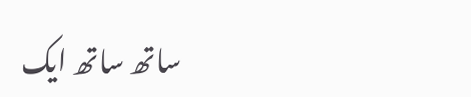ساتھ ساتھ ایک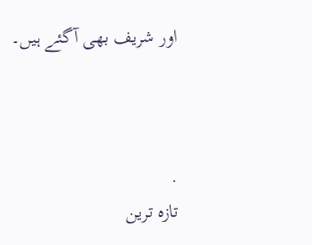اور شریف بھی آگئے ہیں۔



.
تازہ ترین